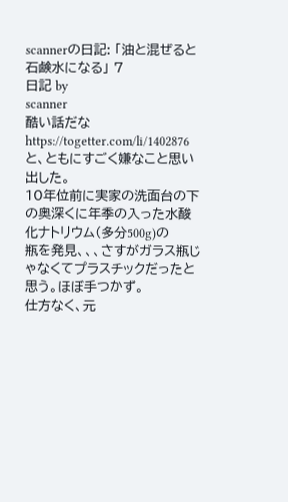scannerの日記: 「油と混ぜると石鹸水になる」 7
日記 by
scanner
酷い話だな
https://togetter.com/li/1402876
と、ともにすごく嫌なこと思い出した。
10年位前に実家の洗面台の下の奥深くに年季の入った水酸化ナトリウム(多分500g)の
瓶を発見、、、さすがガラス瓶じゃなくてプラスチックだったと思う。ほぼ手つかず。
仕方なく、元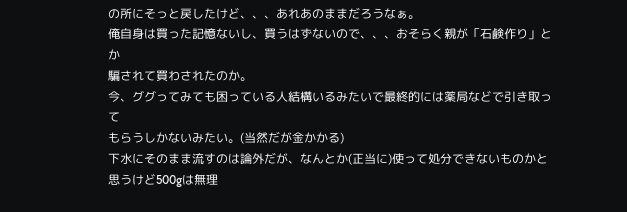の所にそっと戻したけど、、、あれあのままだろうなぁ。
俺自身は買った記憶ないし、買うはずないので、、、おそらく親が「石鹸作り」とか
騙されて買わされたのか。
今、ググってみても困っている人結構いるみたいで最終的には薬局などで引き取って
もらうしかないみたい。(当然だが金かかる)
下水にそのまま流すのは論外だが、なんとか(正当に)使って処分できないものかと
思うけど500gは無理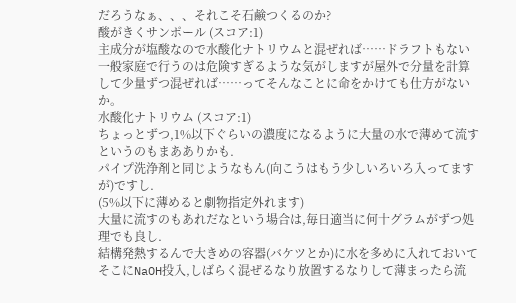だろうなぁ、、、それこそ石鹸つくるのか?
酸がきくサンポール (スコア:1)
主成分が塩酸なので水酸化ナトリウムと混ぜれば……ドラフトもない一般家庭で行うのは危険すぎるような気がしますが屋外で分量を計算して少量ずつ混ぜれば……ってそんなことに命をかけても仕方がないか。
水酸化ナトリウム (スコア:1)
ちょっとずつ,1%以下ぐらいの濃度になるように大量の水で薄めて流すというのもまあありかも.
パイプ洗浄剤と同じようなもん(向こうはもう少しいろいろ入ってますが)ですし.
(5%以下に薄めると劇物指定外れます)
大量に流すのもあれだなという場合は,毎日適当に何十グラムがずつ処理でも良し.
結構発熱するんで大きめの容器(バケツとか)に水を多めに入れておいてそこにNaOH投入,しばらく混ぜるなり放置するなりして薄まったら流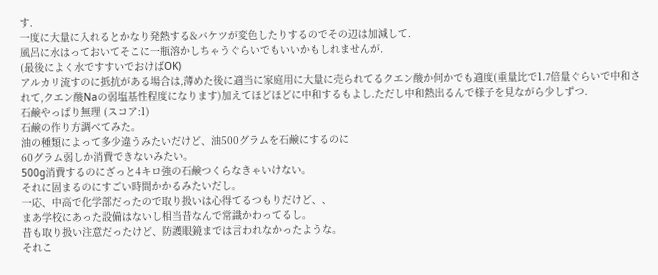す.
一度に大量に入れるとかなり発熱する&バケツが変色したりするのでその辺は加減して.
風呂に水はっておいてそこに一瓶溶かしちゃうぐらいでもいいかもしれませんが.
(最後によく水ですすいでおけばOK)
アルカリ流すのに抵抗がある場合は,薄めた後に適当に家庭用に大量に売られてるクエン酸か何かでも適度(重量比で1.7倍量ぐらいで中和されて,クエン酸Naの弱塩基性程度になります)加えてほどほどに中和するもよし.ただし中和熱出るんで様子を見ながら少しずつ.
石鹸やっぱり無理 (スコア:1)
石鹸の作り方調べてみた。
油の種類によって多少違うみたいだけど、油500グラムを石鹸にするのに
60グラム弱しか消費できないみたい。
500g消費するのにざっと4キロ強の石鹸つくらなきゃいけない。
それに固まるのにすごい時間かかるみたいだし。
一応、中高で化学部だったので取り扱いは心得てるつもりだけど、、
まあ学校にあった設備はないし相当昔なんで常識かわってるし。
昔も取り扱い注意だったけど、防護眼鏡までは言われなかったような。
それこ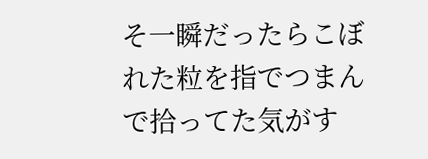そ一瞬だったらこぼれた粒を指でつまんで拾ってた気がす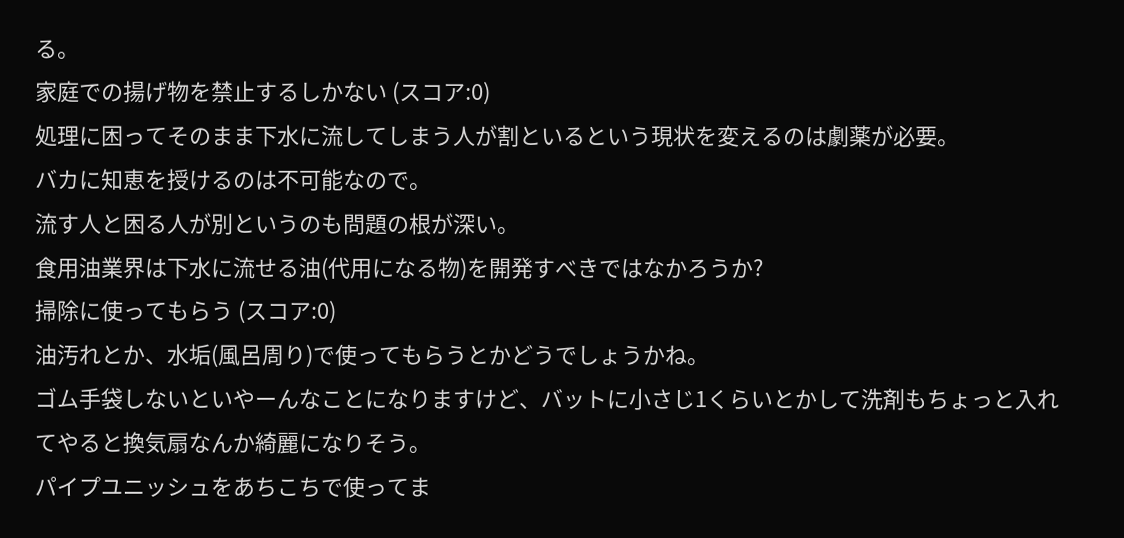る。
家庭での揚げ物を禁止するしかない (スコア:0)
処理に困ってそのまま下水に流してしまう人が割といるという現状を変えるのは劇薬が必要。
バカに知恵を授けるのは不可能なので。
流す人と困る人が別というのも問題の根が深い。
食用油業界は下水に流せる油(代用になる物)を開発すべきではなかろうか?
掃除に使ってもらう (スコア:0)
油汚れとか、水垢(風呂周り)で使ってもらうとかどうでしょうかね。
ゴム手袋しないといやーんなことになりますけど、バットに小さじ1くらいとかして洗剤もちょっと入れてやると換気扇なんか綺麗になりそう。
パイプユニッシュをあちこちで使ってま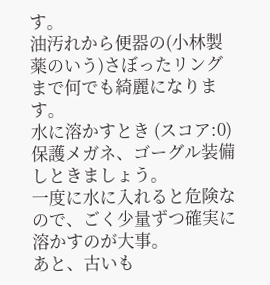す。
油汚れから便器の(小林製薬のいう)さぼったリングまで何でも綺麗になります。
水に溶かすとき (スコア:0)
保護メガネ、ゴーグル装備しときましょう。
一度に水に入れると危険なので、ごく少量ずつ確実に溶かすのが大事。
あと、古いも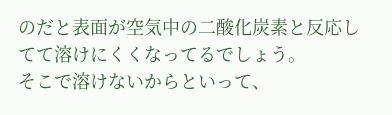のだと表面が空気中の二酸化炭素と反応してて溶けにくくなってるでしょう。
そこで溶けないからといって、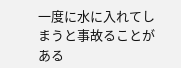一度に水に入れてしまうと事故ることがある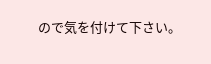ので気を付けて下さい。